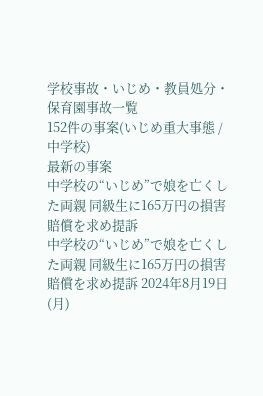学校事故・いじめ・教員処分・保育園事故一覧
152件の事案(いじめ重大事態 / 中学校)
最新の事案
中学校の“いじめ”で娘を亡くした両親 同級生に165万円の損害賠償を求め提訴
中学校の“いじめ”で娘を亡くした両親 同級生に165万円の損害賠償を求め提訴 2024年8月19日(月)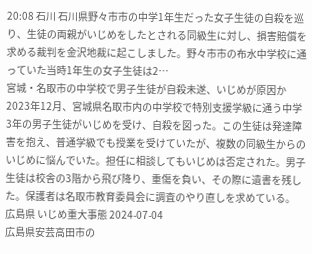20:08 石川 石川県野々市市の中学1年生だった女子生徒の自殺を巡り、生徒の両親がいじめをしたとされる同級生に対し、損害賠償を求める裁判を金沢地裁に起こしました。野々市市の布水中学校に通っていた当時1年生の女子生徒は2…
宮城・名取市の中学校で男子生徒が自殺未遂、いじめが原因か
2023年12月、宮城県名取市内の中学校で特別支援学級に通う中学3年の男子生徒がいじめを受け、自殺を図った。この生徒は発達障害を抱え、普通学級でも授業を受けていたが、複数の同級生からのいじめに悩んでいた。担任に相談してもいじめは否定された。男子生徒は校舎の3階から飛び降り、重傷を負い、その際に遺書を残した。保護者は名取市教育委員会に調査のやり直しを求めている。
広島県 いじめ重大事態 2024-07-04
広島県安芸高田市の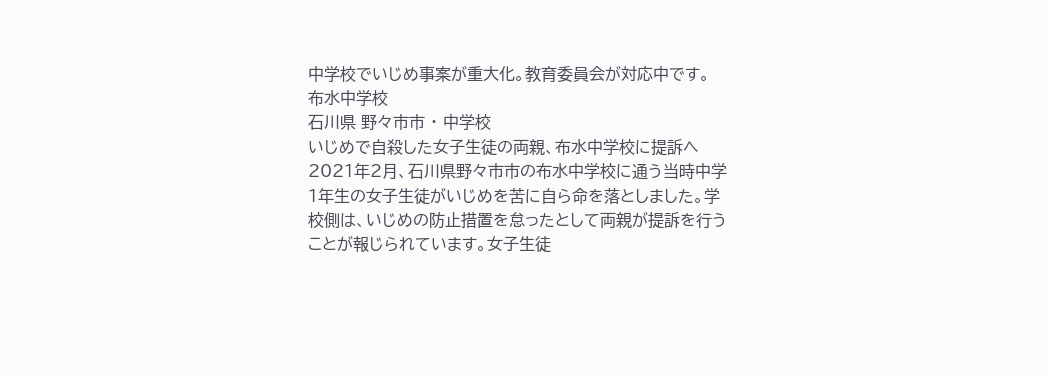中学校でいじめ事案が重大化。教育委員会が対応中です。
布水中学校
石川県 野々市市 ・ 中学校
いじめで自殺した女子生徒の両親、布水中学校に提訴へ
2021年2月、石川県野々市市の布水中学校に通う当時中学1年生の女子生徒がいじめを苦に自ら命を落としました。学校側は、いじめの防止措置を怠ったとして両親が提訴を行うことが報じられています。女子生徒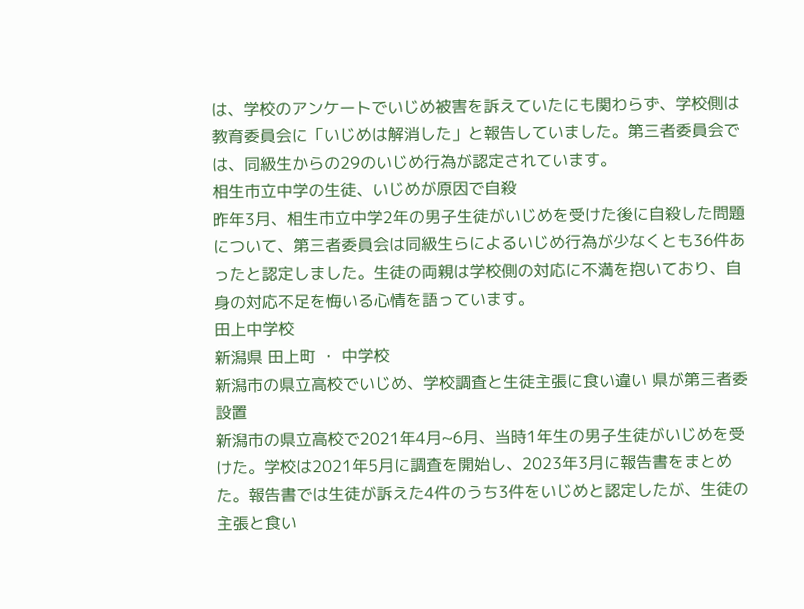は、学校のアンケートでいじめ被害を訴えていたにも関わらず、学校側は教育委員会に「いじめは解消した」と報告していました。第三者委員会では、同級生からの29のいじめ行為が認定されています。
相生市立中学の生徒、いじめが原因で自殺
昨年3月、相生市立中学2年の男子生徒がいじめを受けた後に自殺した問題について、第三者委員会は同級生らによるいじめ行為が少なくとも36件あったと認定しました。生徒の両親は学校側の対応に不満を抱いており、自身の対応不足を悔いる心情を語っています。
田上中学校
新潟県 田上町 ・ 中学校
新潟市の県立高校でいじめ、学校調査と生徒主張に食い違い 県が第三者委設置
新潟市の県立高校で2021年4月~6月、当時1年生の男子生徒がいじめを受けた。学校は2021年5月に調査を開始し、2023年3月に報告書をまとめた。報告書では生徒が訴えた4件のうち3件をいじめと認定したが、生徒の主張と食い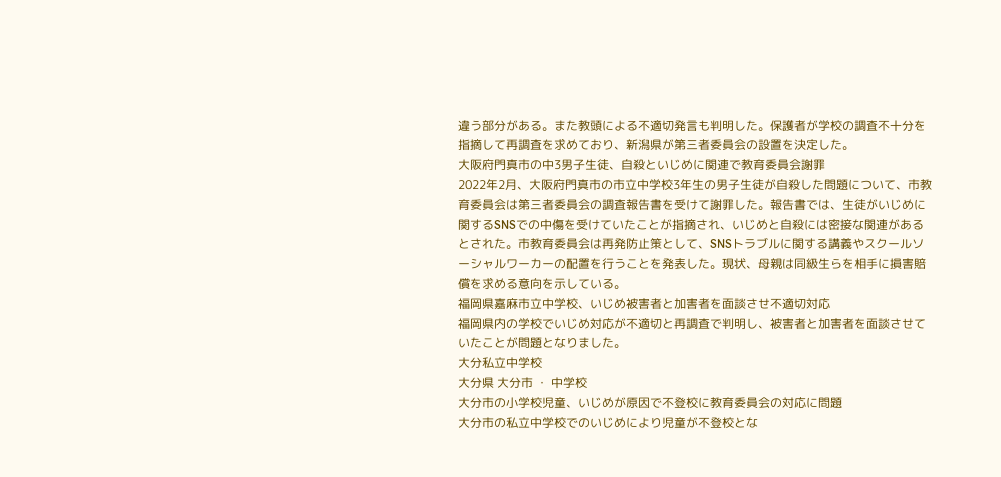違う部分がある。また教頭による不適切発言も判明した。保護者が学校の調査不十分を指摘して再調査を求めており、新潟県が第三者委員会の設置を決定した。
大阪府門真市の中3男子生徒、自殺といじめに関連で教育委員会謝罪
2022年2月、大阪府門真市の市立中学校3年生の男子生徒が自殺した問題について、市教育委員会は第三者委員会の調査報告書を受けて謝罪した。報告書では、生徒がいじめに関するSNSでの中傷を受けていたことが指摘され、いじめと自殺には密接な関連があるとされた。市教育委員会は再発防止策として、SNSトラブルに関する講義やスクールソーシャルワーカーの配置を行うことを発表した。現状、母親は同級生らを相手に損害賠償を求める意向を示している。
福岡県嘉麻市立中学校、いじめ被害者と加害者を面談させ不適切対応
福岡県内の学校でいじめ対応が不適切と再調査で判明し、被害者と加害者を面談させていたことが問題となりました。
大分私立中学校
大分県 大分市 ・ 中学校
大分市の小学校児童、いじめが原因で不登校に教育委員会の対応に問題
大分市の私立中学校でのいじめにより児童が不登校とな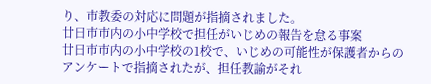り、市教委の対応に問題が指摘されました。
廿日市市内の小中学校で担任がいじめの報告を怠る事案
廿日市市内の小中学校の1校で、いじめの可能性が保護者からのアンケートで指摘されたが、担任教諭がそれ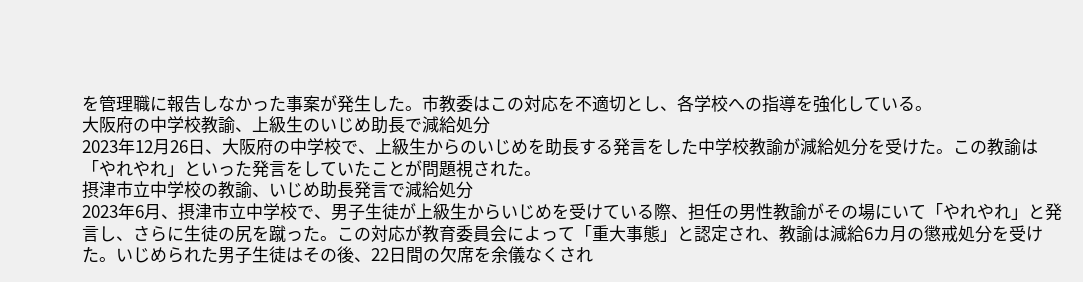を管理職に報告しなかった事案が発生した。市教委はこの対応を不適切とし、各学校への指導を強化している。
大阪府の中学校教諭、上級生のいじめ助長で減給処分
2023年12月26日、大阪府の中学校で、上級生からのいじめを助長する発言をした中学校教諭が減給処分を受けた。この教諭は「やれやれ」といった発言をしていたことが問題視された。
摂津市立中学校の教諭、いじめ助長発言で減給処分
2023年6月、摂津市立中学校で、男子生徒が上級生からいじめを受けている際、担任の男性教諭がその場にいて「やれやれ」と発言し、さらに生徒の尻を蹴った。この対応が教育委員会によって「重大事態」と認定され、教諭は減給6カ月の懲戒処分を受けた。いじめられた男子生徒はその後、22日間の欠席を余儀なくされ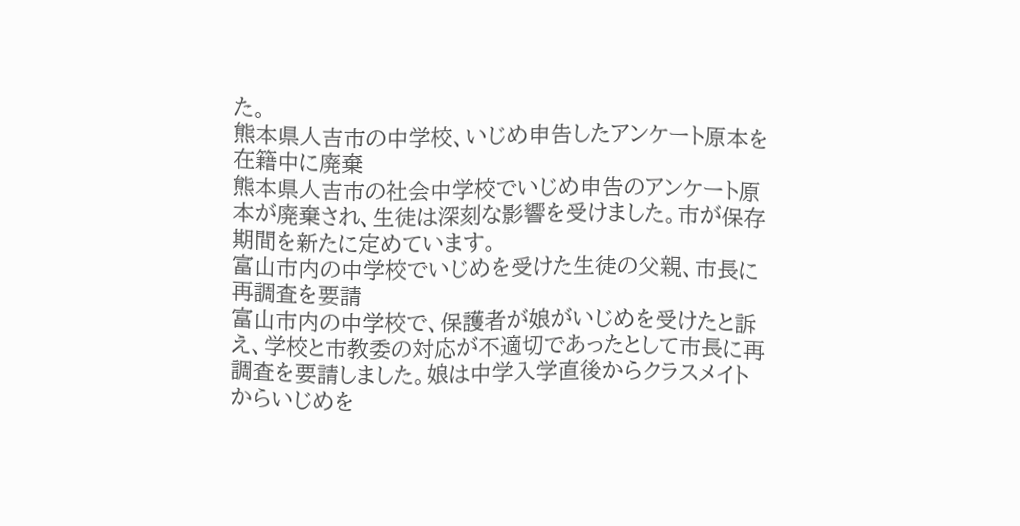た。
熊本県人吉市の中学校、いじめ申告したアンケート原本を在籍中に廃棄
熊本県人吉市の社会中学校でいじめ申告のアンケート原本が廃棄され、生徒は深刻な影響を受けました。市が保存期間を新たに定めています。
富山市内の中学校でいじめを受けた生徒の父親、市長に再調査を要請
富山市内の中学校で、保護者が娘がいじめを受けたと訴え、学校と市教委の対応が不適切であったとして市長に再調査を要請しました。娘は中学入学直後からクラスメイトからいじめを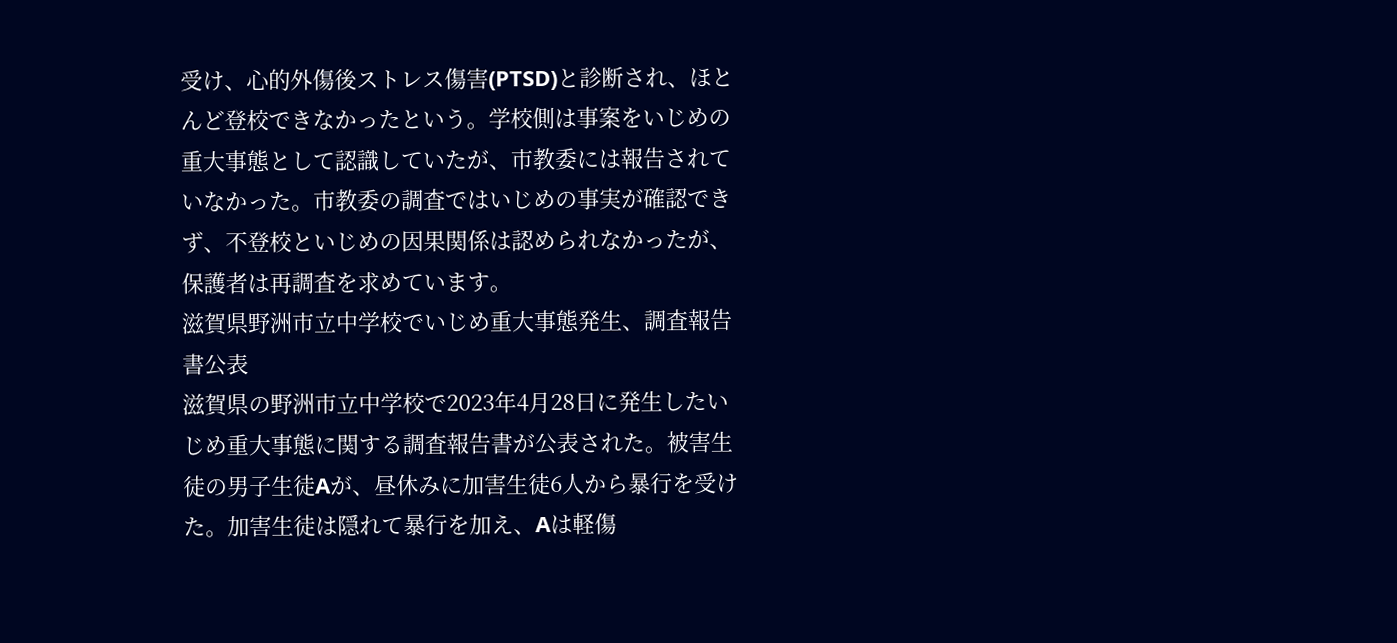受け、心的外傷後ストレス傷害(PTSD)と診断され、ほとんど登校できなかったという。学校側は事案をいじめの重大事態として認識していたが、市教委には報告されていなかった。市教委の調査ではいじめの事実が確認できず、不登校といじめの因果関係は認められなかったが、保護者は再調査を求めています。
滋賀県野洲市立中学校でいじめ重大事態発生、調査報告書公表
滋賀県の野洲市立中学校で2023年4月28日に発生したいじめ重大事態に関する調査報告書が公表された。被害生徒の男子生徒Aが、昼休みに加害生徒6人から暴行を受けた。加害生徒は隠れて暴行を加え、Aは軽傷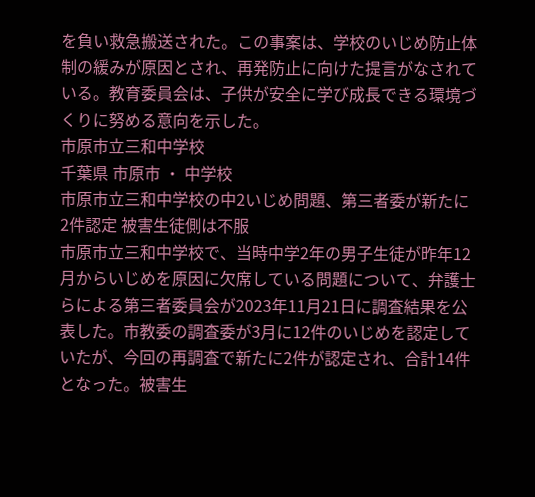を負い救急搬送された。この事案は、学校のいじめ防止体制の緩みが原因とされ、再発防止に向けた提言がなされている。教育委員会は、子供が安全に学び成長できる環境づくりに努める意向を示した。
市原市立三和中学校
千葉県 市原市 ・ 中学校
市原市立三和中学校の中2いじめ問題、第三者委が新たに2件認定 被害生徒側は不服
市原市立三和中学校で、当時中学2年の男子生徒が昨年12月からいじめを原因に欠席している問題について、弁護士らによる第三者委員会が2023年11月21日に調査結果を公表した。市教委の調査委が3月に12件のいじめを認定していたが、今回の再調査で新たに2件が認定され、合計14件となった。被害生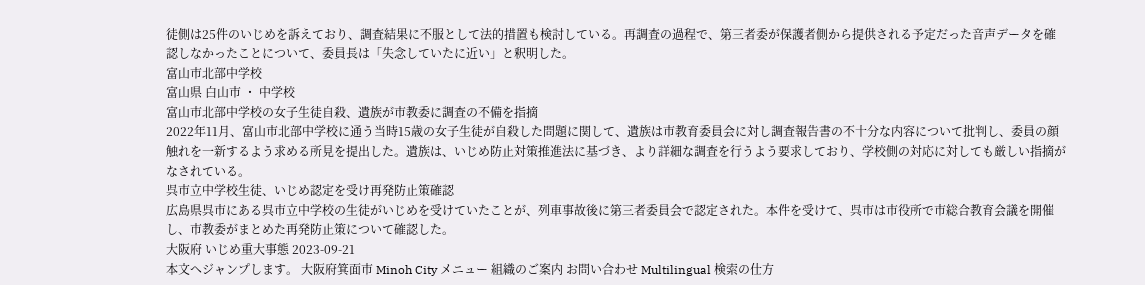徒側は25件のいじめを訴えており、調査結果に不服として法的措置も検討している。再調査の過程で、第三者委が保護者側から提供される予定だった音声データを確認しなかったことについて、委員長は「失念していたに近い」と釈明した。
富山市北部中学校
富山県 白山市 ・ 中学校
富山市北部中学校の女子生徒自殺、遺族が市教委に調査の不備を指摘
2022年11月、富山市北部中学校に通う当時15歳の女子生徒が自殺した問題に関して、遺族は市教育委員会に対し調査報告書の不十分な内容について批判し、委員の顔触れを一新するよう求める所見を提出した。遺族は、いじめ防止対策推進法に基づき、より詳細な調査を行うよう要求しており、学校側の対応に対しても厳しい指摘がなされている。
呉市立中学校生徒、いじめ認定を受け再発防止策確認
広島県呉市にある呉市立中学校の生徒がいじめを受けていたことが、列車事故後に第三者委員会で認定された。本件を受けて、呉市は市役所で市総合教育会議を開催し、市教委がまとめた再発防止策について確認した。
大阪府 いじめ重大事態 2023-09-21
本文へジャンプします。 大阪府箕面市 Minoh City メニュー 組織のご案内 お問い合わせ Multilingual 検索の仕方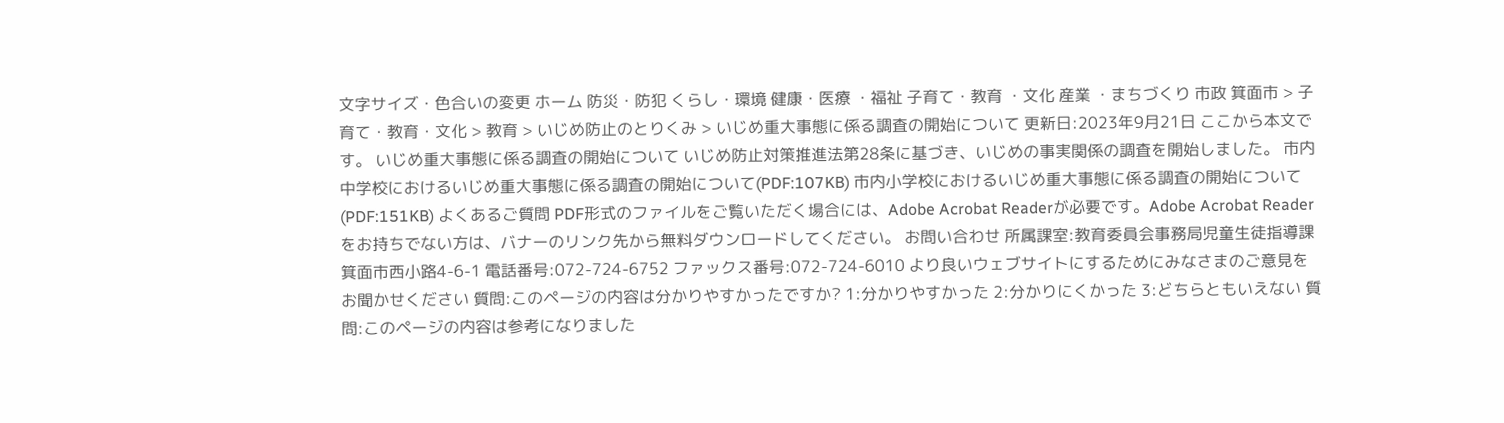文字サイズ・色合いの変更 ホーム 防災・防犯 くらし・環境 健康・医療 ・福祉 子育て・教育 ・文化 産業 ・まちづくり 市政 箕面市 > 子育て・教育・文化 > 教育 > いじめ防止のとりくみ > いじめ重大事態に係る調査の開始について 更新日:2023年9月21日 ここから本文です。 いじめ重大事態に係る調査の開始について いじめ防止対策推進法第28条に基づき、いじめの事実関係の調査を開始しました。 市内中学校におけるいじめ重大事態に係る調査の開始について(PDF:107KB) 市内小学校におけるいじめ重大事態に係る調査の開始について(PDF:151KB) よくあるご質問 PDF形式のファイルをご覧いただく場合には、Adobe Acrobat Readerが必要です。Adobe Acrobat Readerをお持ちでない方は、バナーのリンク先から無料ダウンロードしてください。 お問い合わせ 所属課室:教育委員会事務局児童生徒指導課 箕面市西小路4-6-1 電話番号:072-724-6752 ファックス番号:072-724-6010 より良いウェブサイトにするためにみなさまのご意見をお聞かせください 質問:このページの内容は分かりやすかったですか? 1:分かりやすかった 2:分かりにくかった 3:どちらともいえない 質問:このページの内容は参考になりました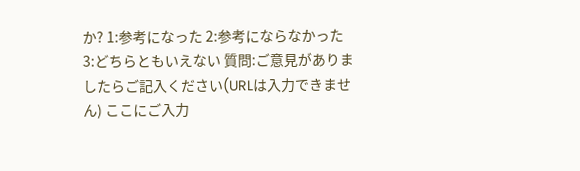か? 1:参考になった 2:参考にならなかった 3:どちらともいえない 質問:ご意見がありましたらご記入ください(URLは入力できません) ここにご入力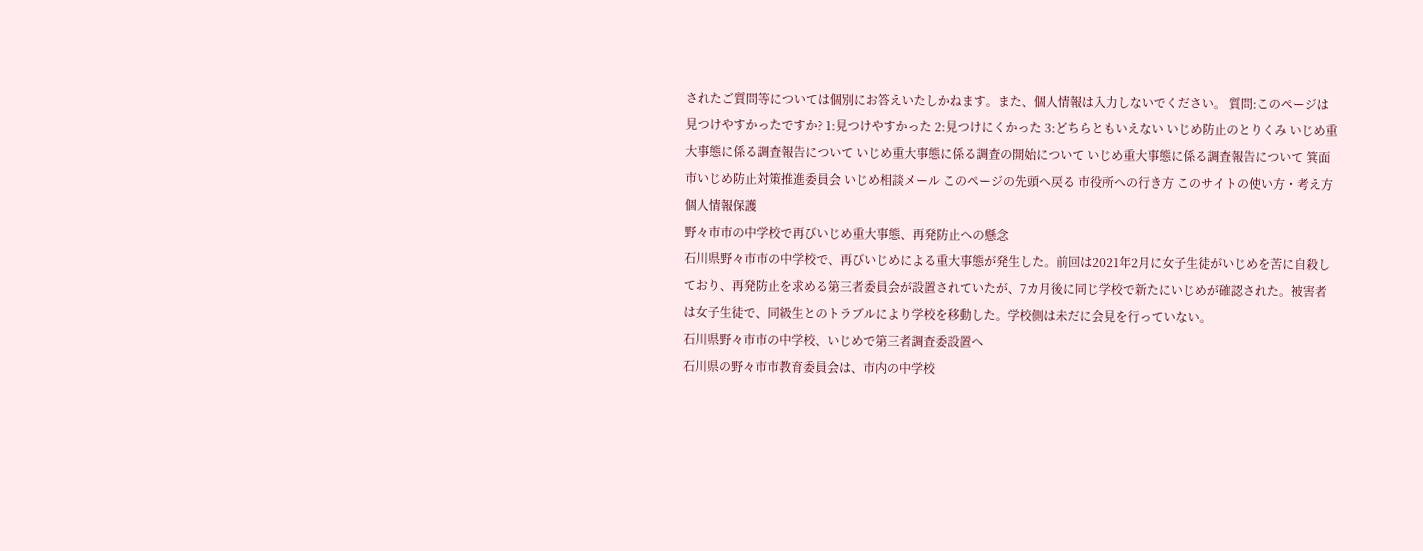されたご質問等については個別にお答えいたしかねます。また、個人情報は入力しないでください。 質問:このページは見つけやすかったですか? 1:見つけやすかった 2:見つけにくかった 3:どちらともいえない いじめ防止のとりくみ いじめ重大事態に係る調査報告について いじめ重大事態に係る調査の開始について いじめ重大事態に係る調査報告について 箕面市いじめ防止対策推進委員会 いじめ相談メール このページの先頭へ戻る 市役所への行き方 このサイトの使い方・考え方 個人情報保護
野々市市の中学校で再びいじめ重大事態、再発防止への懸念
石川県野々市市の中学校で、再びいじめによる重大事態が発生した。前回は2021年2月に女子生徒がいじめを苦に自殺しており、再発防止を求める第三者委員会が設置されていたが、7カ月後に同じ学校で新たにいじめが確認された。被害者は女子生徒で、同級生とのトラブルにより学校を移動した。学校側は未だに会見を行っていない。
石川県野々市市の中学校、いじめで第三者調査委設置へ
石川県の野々市市教育委員会は、市内の中学校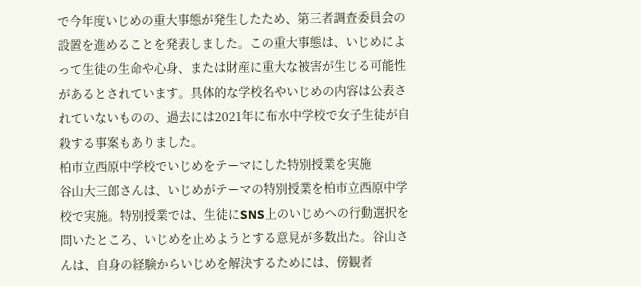で今年度いじめの重大事態が発生したため、第三者調査委員会の設置を進めることを発表しました。この重大事態は、いじめによって生徒の生命や心身、または財産に重大な被害が生じる可能性があるとされています。具体的な学校名やいじめの内容は公表されていないものの、過去には2021年に布水中学校で女子生徒が自殺する事案もありました。
柏市立西原中学校でいじめをテーマにした特別授業を実施
谷山大三郎さんは、いじめがテーマの特別授業を柏市立西原中学校で実施。特別授業では、生徒にSNS上のいじめへの行動選択を問いたところ、いじめを止めようとする意見が多数出た。谷山さんは、自身の経験からいじめを解決するためには、傍観者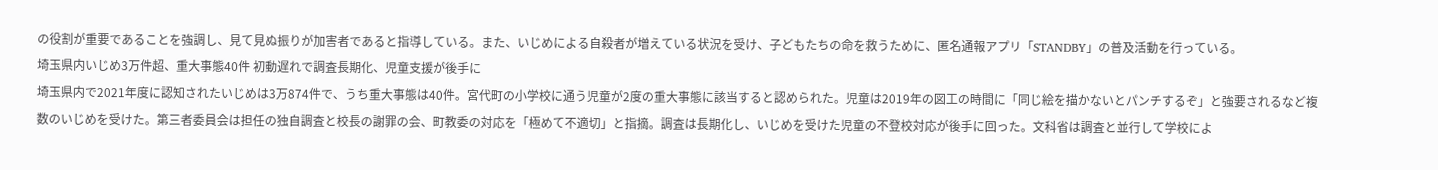の役割が重要であることを強調し、見て見ぬ振りが加害者であると指導している。また、いじめによる自殺者が増えている状況を受け、子どもたちの命を救うために、匿名通報アプリ「STANDBY」の普及活動を行っている。
埼玉県内いじめ3万件超、重大事態40件 初動遅れで調査長期化、児童支援が後手に
埼玉県内で2021年度に認知されたいじめは3万874件で、うち重大事態は40件。宮代町の小学校に通う児童が2度の重大事態に該当すると認められた。児童は2019年の図工の時間に「同じ絵を描かないとパンチするぞ」と強要されるなど複数のいじめを受けた。第三者委員会は担任の独自調査と校長の謝罪の会、町教委の対応を「極めて不適切」と指摘。調査は長期化し、いじめを受けた児童の不登校対応が後手に回った。文科省は調査と並行して学校によ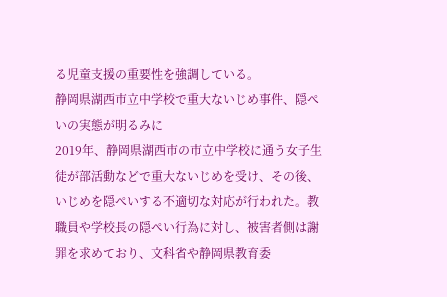る児童支援の重要性を強調している。
静岡県湖西市立中学校で重大ないじめ事件、隠ぺいの実態が明るみに
2019年、静岡県湖西市の市立中学校に通う女子生徒が部活動などで重大ないじめを受け、その後、いじめを隠ぺいする不適切な対応が行われた。教職員や学校長の隠ぺい行為に対し、被害者側は謝罪を求めており、文科省や静岡県教育委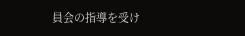員会の指導を受け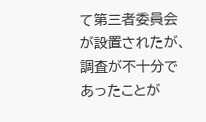て第三者委員会が設置されたが、調査が不十分であったことが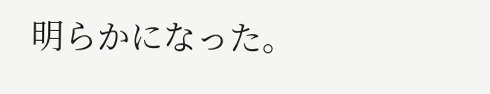明らかになった。